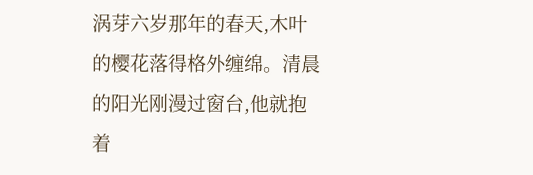涡芽六岁那年的春天,木叶的樱花落得格外缠绵。清晨的阳光刚漫过窗台,他就抱着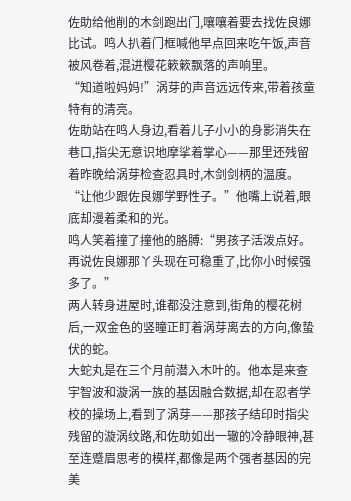佐助给他削的木剑跑出门,嚷嚷着要去找佐良娜比试。鸣人扒着门框喊他早点回来吃午饭,声音被风卷着,混进樱花簌簌飘落的声响里。
“知道啦妈妈!”涡芽的声音远远传来,带着孩童特有的清亮。
佐助站在鸣人身边,看着儿子小小的身影消失在巷口,指尖无意识地摩挲着掌心——那里还残留着昨晚给涡芽检查忍具时,木剑剑柄的温度。“让他少跟佐良娜学野性子。”他嘴上说着,眼底却漫着柔和的光。
鸣人笑着撞了撞他的胳膊:“男孩子活泼点好。再说佐良娜那丫头现在可稳重了,比你小时候强多了。”
两人转身进屋时,谁都没注意到,街角的樱花树后,一双金色的竖瞳正盯着涡芽离去的方向,像蛰伏的蛇。
大蛇丸是在三个月前潜入木叶的。他本是来查宇智波和漩涡一族的基因融合数据,却在忍者学校的操场上,看到了涡芽——那孩子结印时指尖残留的漩涡纹路,和佐助如出一辙的冷静眼神,甚至连蹙眉思考的模样,都像是两个强者基因的完美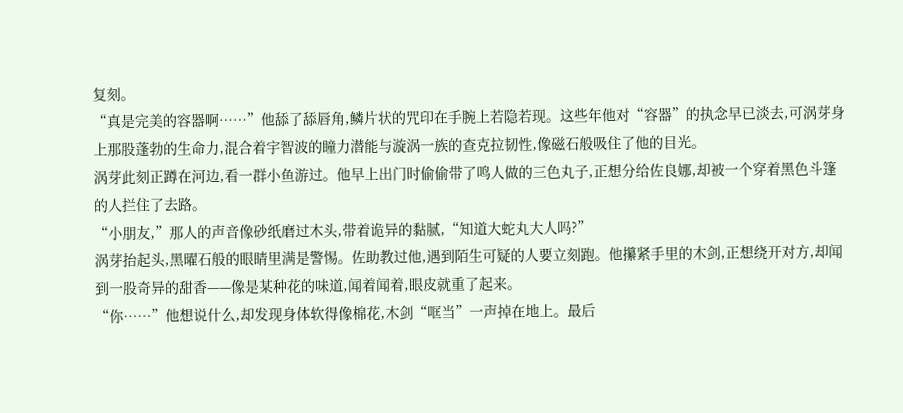复刻。
“真是完美的容器啊……”他舔了舔唇角,鳞片状的咒印在手腕上若隐若现。这些年他对“容器”的执念早已淡去,可涡芽身上那股蓬勃的生命力,混合着宇智波的瞳力潜能与漩涡一族的查克拉韧性,像磁石般吸住了他的目光。
涡芽此刻正蹲在河边,看一群小鱼游过。他早上出门时偷偷带了鸣人做的三色丸子,正想分给佐良娜,却被一个穿着黑色斗篷的人拦住了去路。
“小朋友,”那人的声音像砂纸磨过木头,带着诡异的黏腻,“知道大蛇丸大人吗?”
涡芽抬起头,黑曜石般的眼睛里满是警惕。佐助教过他,遇到陌生可疑的人要立刻跑。他攥紧手里的木剑,正想绕开对方,却闻到一股奇异的甜香——像是某种花的味道,闻着闻着,眼皮就重了起来。
“你……”他想说什么,却发现身体软得像棉花,木剑“哐当”一声掉在地上。最后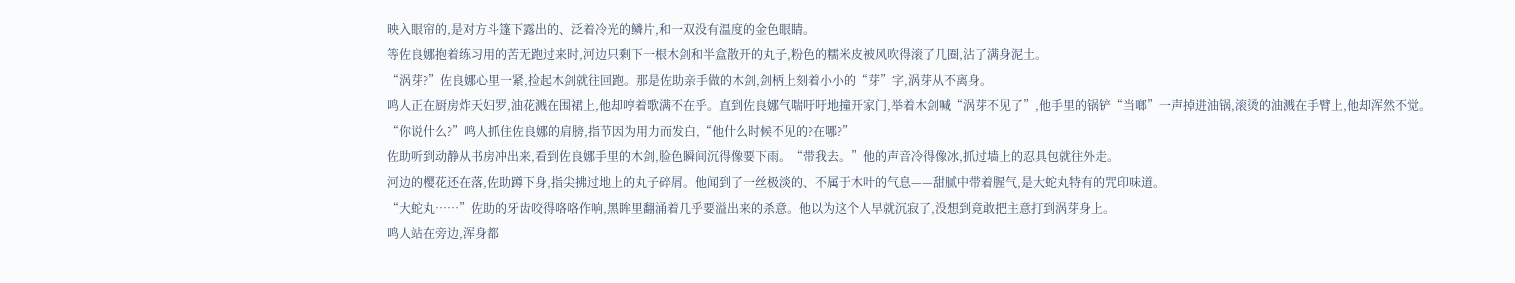映入眼帘的,是对方斗篷下露出的、泛着冷光的鳞片,和一双没有温度的金色眼睛。
等佐良娜抱着练习用的苦无跑过来时,河边只剩下一根木剑和半盒散开的丸子,粉色的糯米皮被风吹得滚了几圈,沾了满身泥土。
“涡芽?”佐良娜心里一紧,捡起木剑就往回跑。那是佐助亲手做的木剑,剑柄上刻着小小的“芽”字,涡芽从不离身。
鸣人正在厨房炸天妇罗,油花溅在围裙上,他却哼着歌满不在乎。直到佐良娜气喘吁吁地撞开家门,举着木剑喊“涡芽不见了”,他手里的锅铲“当啷”一声掉进油锅,滚烫的油溅在手臂上,他却浑然不觉。
“你说什么?”鸣人抓住佐良娜的肩膀,指节因为用力而发白,“他什么时候不见的?在哪?”
佐助听到动静从书房冲出来,看到佐良娜手里的木剑,脸色瞬间沉得像要下雨。“带我去。”他的声音冷得像冰,抓过墙上的忍具包就往外走。
河边的樱花还在落,佐助蹲下身,指尖拂过地上的丸子碎屑。他闻到了一丝极淡的、不属于木叶的气息——甜腻中带着腥气,是大蛇丸特有的咒印味道。
“大蛇丸……”佐助的牙齿咬得咯咯作响,黑眸里翻涌着几乎要溢出来的杀意。他以为这个人早就沉寂了,没想到竟敢把主意打到涡芽身上。
鸣人站在旁边,浑身都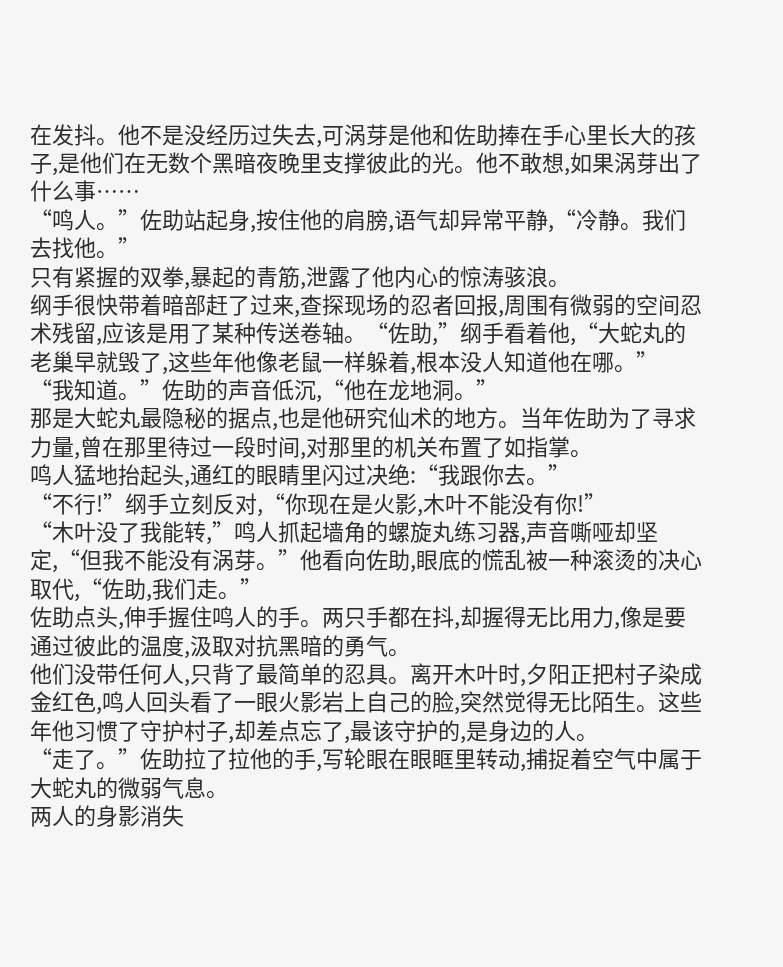在发抖。他不是没经历过失去,可涡芽是他和佐助捧在手心里长大的孩子,是他们在无数个黑暗夜晚里支撑彼此的光。他不敢想,如果涡芽出了什么事……
“鸣人。”佐助站起身,按住他的肩膀,语气却异常平静,“冷静。我们去找他。”
只有紧握的双拳,暴起的青筋,泄露了他内心的惊涛骇浪。
纲手很快带着暗部赶了过来,查探现场的忍者回报,周围有微弱的空间忍术残留,应该是用了某种传送卷轴。“佐助,”纲手看着他,“大蛇丸的老巢早就毁了,这些年他像老鼠一样躲着,根本没人知道他在哪。”
“我知道。”佐助的声音低沉,“他在龙地洞。”
那是大蛇丸最隐秘的据点,也是他研究仙术的地方。当年佐助为了寻求力量,曾在那里待过一段时间,对那里的机关布置了如指掌。
鸣人猛地抬起头,通红的眼睛里闪过决绝:“我跟你去。”
“不行!”纲手立刻反对,“你现在是火影,木叶不能没有你!”
“木叶没了我能转,”鸣人抓起墙角的螺旋丸练习器,声音嘶哑却坚定,“但我不能没有涡芽。”他看向佐助,眼底的慌乱被一种滚烫的决心取代,“佐助,我们走。”
佐助点头,伸手握住鸣人的手。两只手都在抖,却握得无比用力,像是要通过彼此的温度,汲取对抗黑暗的勇气。
他们没带任何人,只背了最简单的忍具。离开木叶时,夕阳正把村子染成金红色,鸣人回头看了一眼火影岩上自己的脸,突然觉得无比陌生。这些年他习惯了守护村子,却差点忘了,最该守护的,是身边的人。
“走了。”佐助拉了拉他的手,写轮眼在眼眶里转动,捕捉着空气中属于大蛇丸的微弱气息。
两人的身影消失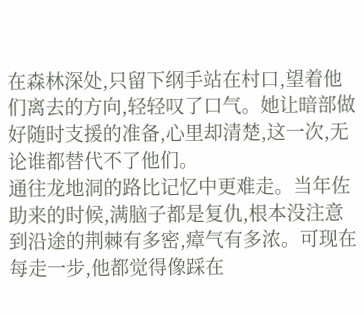在森林深处,只留下纲手站在村口,望着他们离去的方向,轻轻叹了口气。她让暗部做好随时支援的准备,心里却清楚,这一次,无论谁都替代不了他们。
通往龙地洞的路比记忆中更难走。当年佐助来的时候,满脑子都是复仇,根本没注意到沿途的荆棘有多密,瘴气有多浓。可现在每走一步,他都觉得像踩在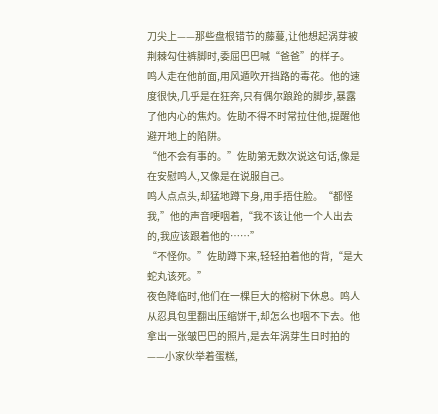刀尖上——那些盘根错节的藤蔓,让他想起涡芽被荆棘勾住裤脚时,委屈巴巴喊“爸爸”的样子。
鸣人走在他前面,用风遁吹开挡路的毒花。他的速度很快,几乎是在狂奔,只有偶尔踉跄的脚步,暴露了他内心的焦灼。佐助不得不时常拉住他,提醒他避开地上的陷阱。
“他不会有事的。”佐助第无数次说这句话,像是在安慰鸣人,又像是在说服自己。
鸣人点点头,却猛地蹲下身,用手捂住脸。“都怪我,”他的声音哽咽着,“我不该让他一个人出去的,我应该跟着他的……”
“不怪你。”佐助蹲下来,轻轻拍着他的背,“是大蛇丸该死。”
夜色降临时,他们在一棵巨大的榕树下休息。鸣人从忍具包里翻出压缩饼干,却怎么也咽不下去。他拿出一张皱巴巴的照片,是去年涡芽生日时拍的——小家伙举着蛋糕,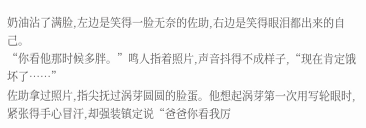奶油沾了满脸,左边是笑得一脸无奈的佐助,右边是笑得眼泪都出来的自己。
“你看他那时候多胖。”鸣人指着照片,声音抖得不成样子,“现在肯定饿坏了……”
佐助拿过照片,指尖抚过涡芽圆圆的脸蛋。他想起涡芽第一次用写轮眼时,紧张得手心冒汗,却强装镇定说“爸爸你看我厉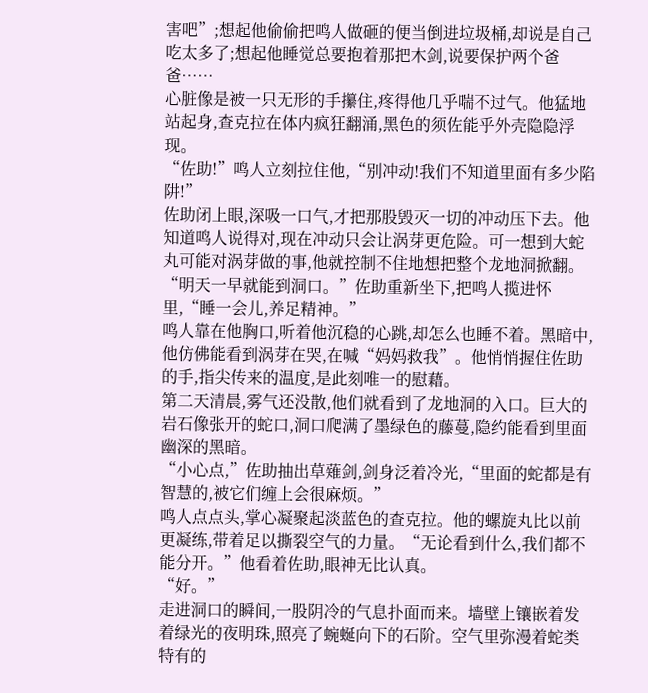害吧”;想起他偷偷把鸣人做砸的便当倒进垃圾桶,却说是自己吃太多了;想起他睡觉总要抱着那把木剑,说要保护两个爸爸……
心脏像是被一只无形的手攥住,疼得他几乎喘不过气。他猛地站起身,查克拉在体内疯狂翻涌,黑色的须佐能乎外壳隐隐浮现。
“佐助!”鸣人立刻拉住他,“别冲动!我们不知道里面有多少陷阱!”
佐助闭上眼,深吸一口气,才把那股毁灭一切的冲动压下去。他知道鸣人说得对,现在冲动只会让涡芽更危险。可一想到大蛇丸可能对涡芽做的事,他就控制不住地想把整个龙地洞掀翻。
“明天一早就能到洞口。”佐助重新坐下,把鸣人揽进怀里,“睡一会儿,养足精神。”
鸣人靠在他胸口,听着他沉稳的心跳,却怎么也睡不着。黑暗中,他仿佛能看到涡芽在哭,在喊“妈妈救我”。他悄悄握住佐助的手,指尖传来的温度,是此刻唯一的慰藉。
第二天清晨,雾气还没散,他们就看到了龙地洞的入口。巨大的岩石像张开的蛇口,洞口爬满了墨绿色的藤蔓,隐约能看到里面幽深的黑暗。
“小心点,”佐助抽出草薙剑,剑身泛着冷光,“里面的蛇都是有智慧的,被它们缠上会很麻烦。”
鸣人点点头,掌心凝聚起淡蓝色的查克拉。他的螺旋丸比以前更凝练,带着足以撕裂空气的力量。“无论看到什么,我们都不能分开。”他看着佐助,眼神无比认真。
“好。”
走进洞口的瞬间,一股阴冷的气息扑面而来。墙壁上镶嵌着发着绿光的夜明珠,照亮了蜿蜒向下的石阶。空气里弥漫着蛇类特有的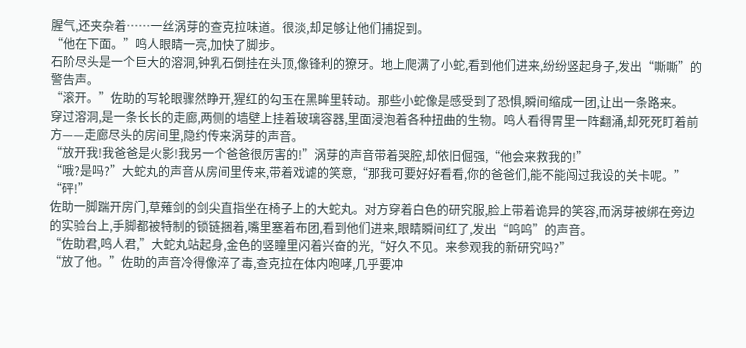腥气,还夹杂着……一丝涡芽的查克拉味道。很淡,却足够让他们捕捉到。
“他在下面。”鸣人眼睛一亮,加快了脚步。
石阶尽头是一个巨大的溶洞,钟乳石倒挂在头顶,像锋利的獠牙。地上爬满了小蛇,看到他们进来,纷纷竖起身子,发出“嘶嘶”的警告声。
“滚开。”佐助的写轮眼骤然睁开,猩红的勾玉在黑眸里转动。那些小蛇像是感受到了恐惧,瞬间缩成一团,让出一条路来。
穿过溶洞,是一条长长的走廊,两侧的墙壁上挂着玻璃容器,里面浸泡着各种扭曲的生物。鸣人看得胃里一阵翻涌,却死死盯着前方——走廊尽头的房间里,隐约传来涡芽的声音。
“放开我!我爸爸是火影!我另一个爸爸很厉害的!”涡芽的声音带着哭腔,却依旧倔强,“他会来救我的!”
“哦?是吗?”大蛇丸的声音从房间里传来,带着戏谑的笑意,“那我可要好好看看,你的爸爸们,能不能闯过我设的关卡呢。”
“砰!”
佐助一脚踹开房门,草薙剑的剑尖直指坐在椅子上的大蛇丸。对方穿着白色的研究服,脸上带着诡异的笑容,而涡芽被绑在旁边的实验台上,手脚都被特制的锁链捆着,嘴里塞着布团,看到他们进来,眼睛瞬间红了,发出“呜呜”的声音。
“佐助君,鸣人君,”大蛇丸站起身,金色的竖瞳里闪着兴奋的光,“好久不见。来参观我的新研究吗?”
“放了他。”佐助的声音冷得像淬了毒,查克拉在体内咆哮,几乎要冲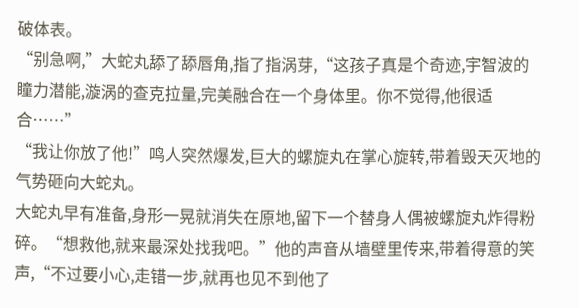破体表。
“别急啊,”大蛇丸舔了舔唇角,指了指涡芽,“这孩子真是个奇迹,宇智波的瞳力潜能,漩涡的查克拉量,完美融合在一个身体里。你不觉得,他很适合……”
“我让你放了他!”鸣人突然爆发,巨大的螺旋丸在掌心旋转,带着毁天灭地的气势砸向大蛇丸。
大蛇丸早有准备,身形一晃就消失在原地,留下一个替身人偶被螺旋丸炸得粉碎。“想救他,就来最深处找我吧。”他的声音从墙壁里传来,带着得意的笑声,“不过要小心,走错一步,就再也见不到他了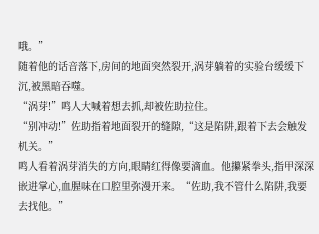哦。”
随着他的话音落下,房间的地面突然裂开,涡芽躺着的实验台缓缓下沉,被黑暗吞噬。
“涡芽!”鸣人大喊着想去抓,却被佐助拉住。
“别冲动!”佐助指着地面裂开的缝隙,“这是陷阱,跟着下去会触发机关。”
鸣人看着涡芽消失的方向,眼睛红得像要滴血。他攥紧拳头,指甲深深嵌进掌心,血腥味在口腔里弥漫开来。“佐助,我不管什么陷阱,我要去找他。”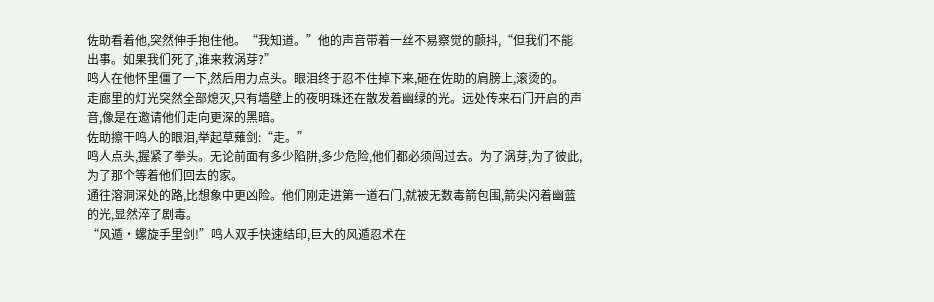佐助看着他,突然伸手抱住他。“我知道。”他的声音带着一丝不易察觉的颤抖,“但我们不能出事。如果我们死了,谁来救涡芽?”
鸣人在他怀里僵了一下,然后用力点头。眼泪终于忍不住掉下来,砸在佐助的肩膀上,滚烫的。
走廊里的灯光突然全部熄灭,只有墙壁上的夜明珠还在散发着幽绿的光。远处传来石门开启的声音,像是在邀请他们走向更深的黑暗。
佐助擦干鸣人的眼泪,举起草薙剑:“走。”
鸣人点头,握紧了拳头。无论前面有多少陷阱,多少危险,他们都必须闯过去。为了涡芽,为了彼此,为了那个等着他们回去的家。
通往溶洞深处的路,比想象中更凶险。他们刚走进第一道石门,就被无数毒箭包围,箭尖闪着幽蓝的光,显然淬了剧毒。
“风遁·螺旋手里剑!”鸣人双手快速结印,巨大的风遁忍术在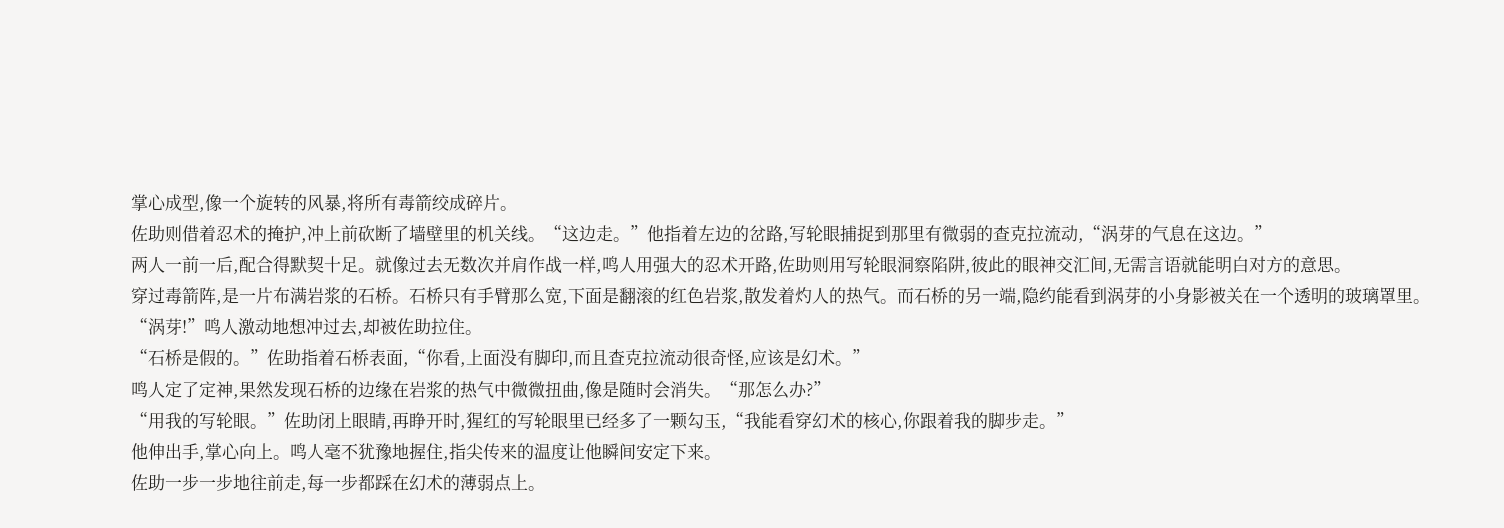掌心成型,像一个旋转的风暴,将所有毒箭绞成碎片。
佐助则借着忍术的掩护,冲上前砍断了墙壁里的机关线。“这边走。”他指着左边的岔路,写轮眼捕捉到那里有微弱的查克拉流动,“涡芽的气息在这边。”
两人一前一后,配合得默契十足。就像过去无数次并肩作战一样,鸣人用强大的忍术开路,佐助则用写轮眼洞察陷阱,彼此的眼神交汇间,无需言语就能明白对方的意思。
穿过毒箭阵,是一片布满岩浆的石桥。石桥只有手臂那么宽,下面是翻滚的红色岩浆,散发着灼人的热气。而石桥的另一端,隐约能看到涡芽的小身影被关在一个透明的玻璃罩里。
“涡芽!”鸣人激动地想冲过去,却被佐助拉住。
“石桥是假的。”佐助指着石桥表面,“你看,上面没有脚印,而且查克拉流动很奇怪,应该是幻术。”
鸣人定了定神,果然发现石桥的边缘在岩浆的热气中微微扭曲,像是随时会消失。“那怎么办?”
“用我的写轮眼。”佐助闭上眼睛,再睁开时,猩红的写轮眼里已经多了一颗勾玉,“我能看穿幻术的核心,你跟着我的脚步走。”
他伸出手,掌心向上。鸣人毫不犹豫地握住,指尖传来的温度让他瞬间安定下来。
佐助一步一步地往前走,每一步都踩在幻术的薄弱点上。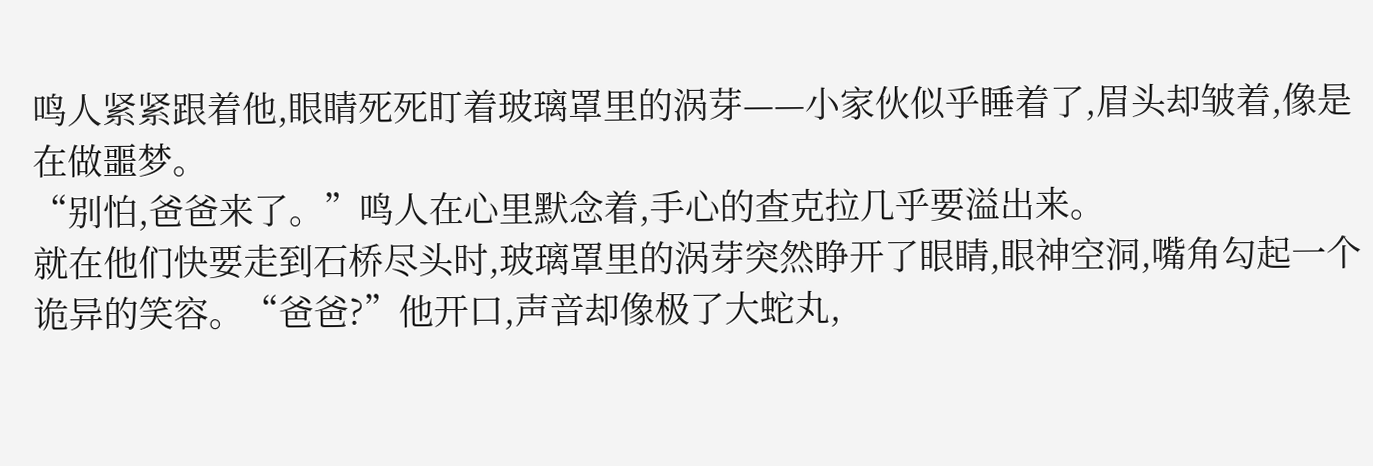鸣人紧紧跟着他,眼睛死死盯着玻璃罩里的涡芽——小家伙似乎睡着了,眉头却皱着,像是在做噩梦。
“别怕,爸爸来了。”鸣人在心里默念着,手心的查克拉几乎要溢出来。
就在他们快要走到石桥尽头时,玻璃罩里的涡芽突然睁开了眼睛,眼神空洞,嘴角勾起一个诡异的笑容。“爸爸?”他开口,声音却像极了大蛇丸,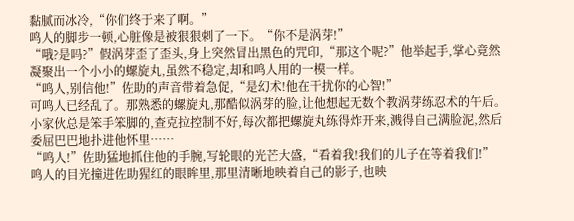黏腻而冰冷,“你们终于来了啊。”
鸣人的脚步一顿,心脏像是被狠狠刺了一下。“你不是涡芽!”
“哦?是吗?”假涡芽歪了歪头,身上突然冒出黑色的咒印,“那这个呢?”他举起手,掌心竟然凝聚出一个小小的螺旋丸,虽然不稳定,却和鸣人用的一模一样。
“鸣人,别信他!”佐助的声音带着急促,“是幻术!他在干扰你的心智!”
可鸣人已经乱了。那熟悉的螺旋丸,那酷似涡芽的脸,让他想起无数个教涡芽练忍术的午后。小家伙总是笨手笨脚的,查克拉控制不好,每次都把螺旋丸练得炸开来,溅得自己满脸泥,然后委屈巴巴地扑进他怀里……
“鸣人!”佐助猛地抓住他的手腕,写轮眼的光芒大盛,“看着我!我们的儿子在等着我们!”
鸣人的目光撞进佐助猩红的眼眸里,那里清晰地映着自己的影子,也映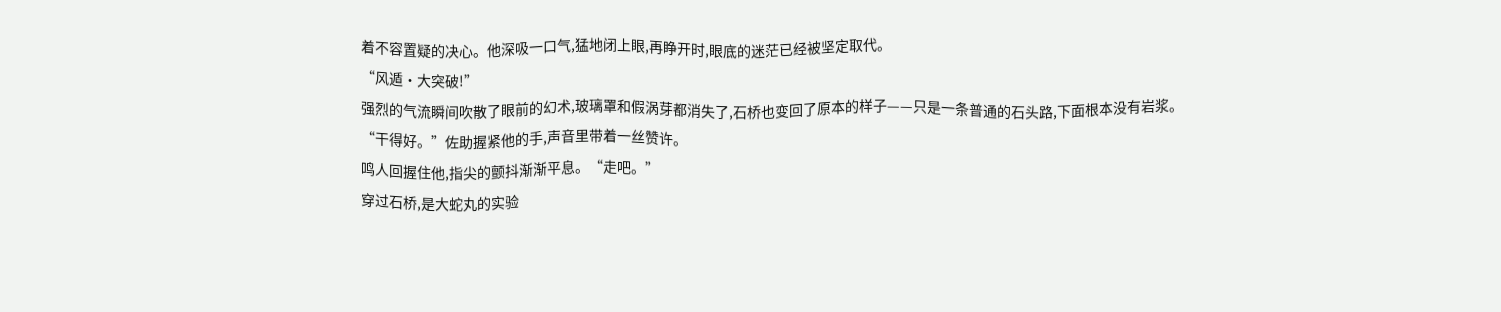着不容置疑的决心。他深吸一口气,猛地闭上眼,再睁开时,眼底的迷茫已经被坚定取代。
“风遁·大突破!”
强烈的气流瞬间吹散了眼前的幻术,玻璃罩和假涡芽都消失了,石桥也变回了原本的样子——只是一条普通的石头路,下面根本没有岩浆。
“干得好。”佐助握紧他的手,声音里带着一丝赞许。
鸣人回握住他,指尖的颤抖渐渐平息。“走吧。”
穿过石桥,是大蛇丸的实验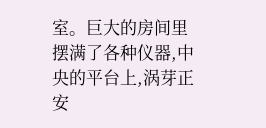室。巨大的房间里摆满了各种仪器,中央的平台上,涡芽正安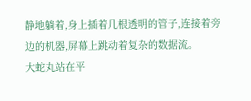静地躺着,身上插着几根透明的管子,连接着旁边的机器,屏幕上跳动着复杂的数据流。
大蛇丸站在平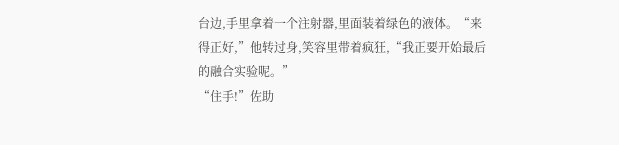台边,手里拿着一个注射器,里面装着绿色的液体。“来得正好,”他转过身,笑容里带着疯狂,“我正要开始最后的融合实验呢。”
“住手!”佐助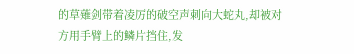的草薙剑带着凌厉的破空声刺向大蛇丸,却被对方用手臂上的鳞片挡住,发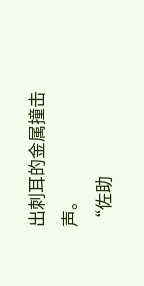出刺耳的金属撞击声。
“佐助